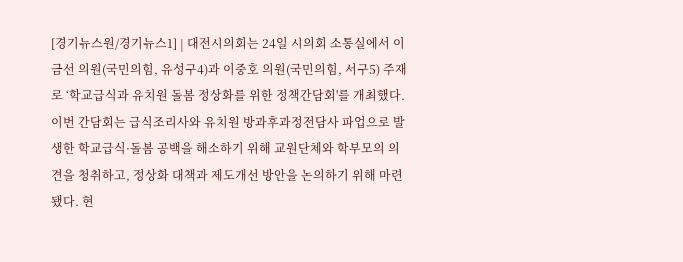[경기뉴스원/경기뉴스1] | 대전시의회는 24일 시의회 소통실에서 이금선 의원(국민의힘, 유성구4)과 이중호 의원(국민의힘, 서구5) 주재로 ‘학교급식과 유치원 돌봄 정상화를 위한 정책간담회'를 개최했다. 이번 간담회는 급식조리사와 유치원 방과후과정전담사 파업으로 발생한 학교급식·돌봄 공백을 해소하기 위해 교원단체와 학부모의 의견을 청취하고, 정상화 대책과 제도개선 방안을 논의하기 위해 마련됐다. 현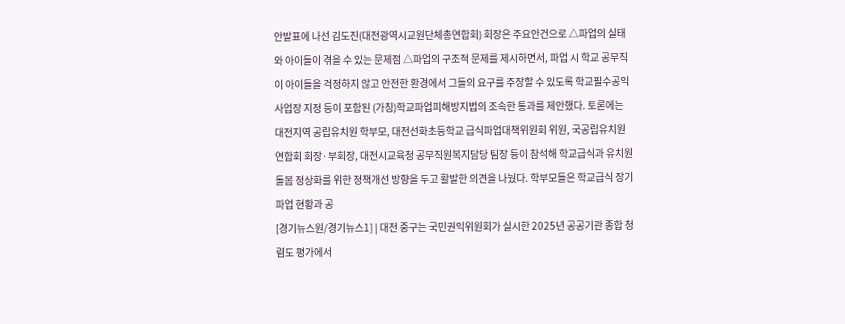안발표에 나선 김도진(대전광역시교원단체총연합회) 회장은 주요안건으로 △파업의 실태와 아이들이 겪을 수 있는 문제점 △파업의 구조적 문제를 제시하면서, 파업 시 학교 공무직이 아이들을 걱정하지 않고 안전한 환경에서 그들의 요구를 주장할 수 있도록 학교필수공익사업장 지정 등이 포함된 (가칭)학교파업피해방지법의 조속한 통과를 제안했다. 토론에는 대전지역 공립유치원 학부모, 대전선화초등학교 급식파업대책위원회 위원, 국공립유치원연합회 회장·부회장, 대전시교육청 공무직원복지담당 팀장 등이 참석해 학교급식과 유치원 돌봄 정상화를 위한 정책개선 방향을 두고 활발한 의견을 나눴다. 학부모들은 학교급식 장기파업 현황과 공
[경기뉴스원/경기뉴스1] | 대전 중구는 국민권익위원회가 실시한 2025년 공공기관 종합 청렴도 평가에서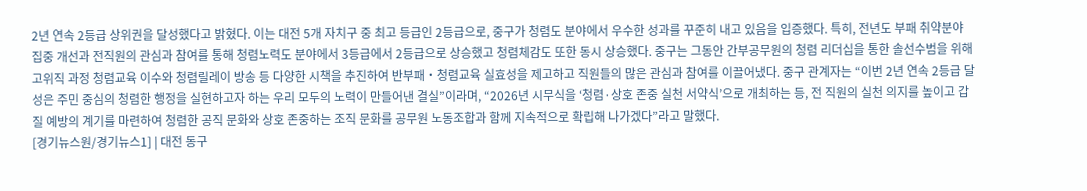2년 연속 2등급 상위권을 달성했다고 밝혔다. 이는 대전 5개 자치구 중 최고 등급인 2등급으로, 중구가 청렴도 분야에서 우수한 성과를 꾸준히 내고 있음을 입증했다. 특히, 전년도 부패 취약분야 집중 개선과 전직원의 관심과 참여를 통해 청렴노력도 분야에서 3등급에서 2등급으로 상승했고 청렴체감도 또한 동시 상승했다. 중구는 그동안 간부공무원의 청렴 리더십을 통한 솔선수범을 위해 고위직 과정 청렴교육 이수와 청렴릴레이 방송 등 다양한 시책을 추진하여 반부패‧청렴교육 실효성을 제고하고 직원들의 많은 관심과 참여를 이끌어냈다. 중구 관계자는 “이번 2년 연속 2등급 달성은 주민 중심의 청렴한 행정을 실현하고자 하는 우리 모두의 노력이 만들어낸 결실”이라며, “2026년 시무식을 ‘청렴·상호 존중 실천 서약식’으로 개최하는 등, 전 직원의 실천 의지를 높이고 갑질 예방의 계기를 마련하여 청렴한 공직 문화와 상호 존중하는 조직 문화를 공무원 노동조합과 함께 지속적으로 확립해 나가겠다”라고 말했다.
[경기뉴스원/경기뉴스1] | 대전 동구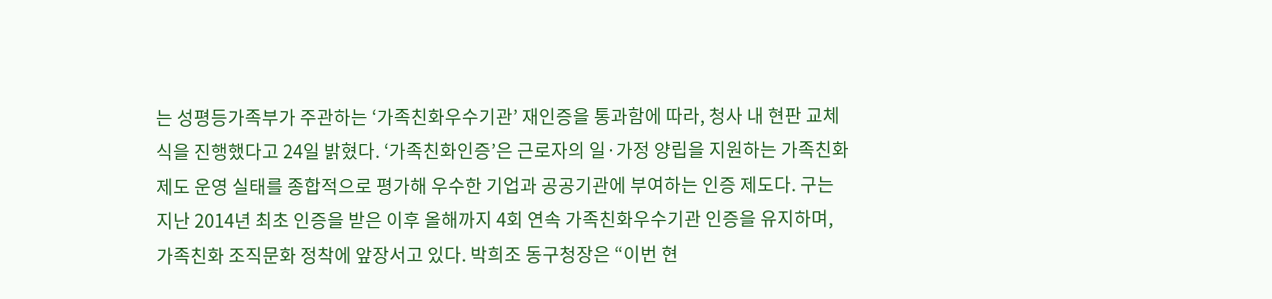는 성평등가족부가 주관하는 ‘가족친화우수기관’ 재인증을 통과함에 따라, 청사 내 현판 교체식을 진행했다고 24일 밝혔다. ‘가족친화인증’은 근로자의 일·가정 양립을 지원하는 가족친화제도 운영 실태를 종합적으로 평가해 우수한 기업과 공공기관에 부여하는 인증 제도다. 구는 지난 2014년 최초 인증을 받은 이후 올해까지 4회 연속 가족친화우수기관 인증을 유지하며, 가족친화 조직문화 정착에 앞장서고 있다. 박희조 동구청장은 “이번 현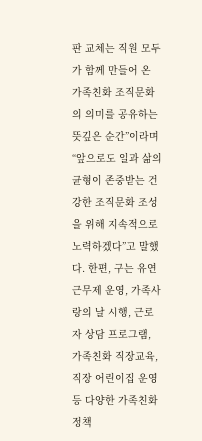판 교체는 직원 모두가 함께 만들어 온 가족친화 조직문화의 의미를 공유하는 뜻깊은 순간”이라며 “앞으로도 일과 삶의 균형이 존중받는 건강한 조직문화 조성을 위해 지속적으로 노력하겠다”고 말했다. 한편, 구는 유연근무제 운영, 가족사랑의 날 시행, 근로자 상담 프로그램, 가족친화 직장교육, 직장 어린이집 운영 등 다양한 가족친화 정책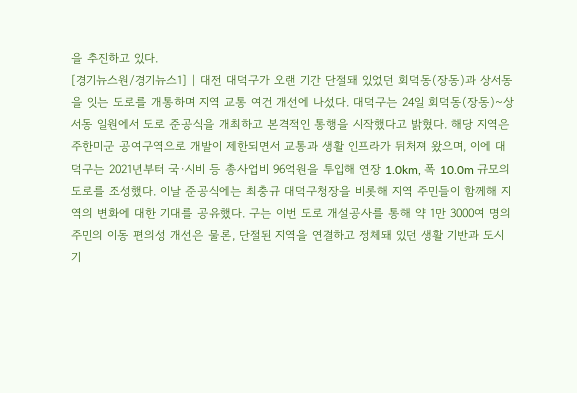을 추진하고 있다.
[경기뉴스원/경기뉴스1] | 대전 대덕구가 오랜 기간 단절돼 있었던 회덕동(장동)과 상서동을 잇는 도로를 개통하며 지역 교통 여건 개선에 나섰다. 대덕구는 24일 회덕동(장동)~상서동 일원에서 도로 준공식을 개최하고 본격적인 통행을 시작했다고 밝혔다. 해당 지역은 주한미군 공여구역으로 개발이 제한되면서 교통과 생활 인프라가 뒤처져 왔으며, 이에 대덕구는 2021년부터 국·시비 등 총사업비 96억원을 투입해 연장 1.0km, 폭 10.0m 규모의 도로를 조성했다. 이날 준공식에는 최충규 대덕구청장을 비롯해 지역 주민들이 함께해 지역의 변화에 대한 기대를 공유했다. 구는 이번 도로 개설공사를 통해 약 1만 3000여 명의 주민의 이동 편의성 개선은 물론, 단절된 지역을 연결하고 정체돼 있던 생활 기반과 도시 기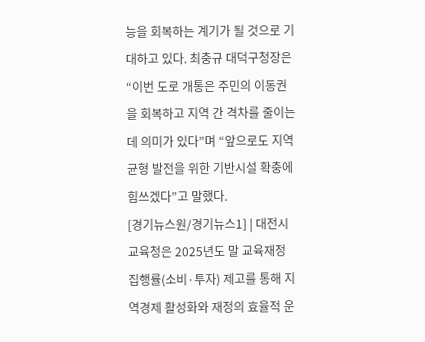능을 회복하는 계기가 될 것으로 기대하고 있다. 최충규 대덕구청장은 “이번 도로 개통은 주민의 이동권을 회복하고 지역 간 격차를 줄이는 데 의미가 있다”며 “앞으로도 지역 균형 발전을 위한 기반시설 확충에 힘쓰겠다”고 말했다.
[경기뉴스원/경기뉴스1] | 대전시교육청은 2025년도 말 교육재정 집행률(소비·투자) 제고를 통해 지역경제 활성화와 재정의 효율적 운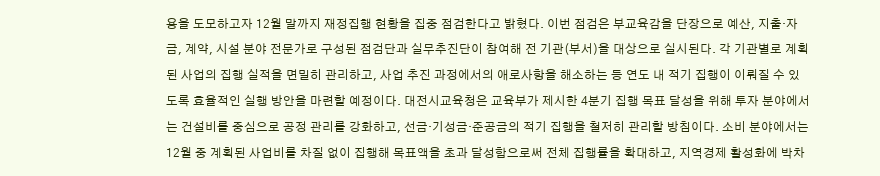용을 도모하고자 12월 말까지 재정집행 현황을 집중 점검한다고 밝혔다. 이번 점검은 부교육감을 단장으로 예산, 지출·자금, 계약, 시설 분야 전문가로 구성된 점검단과 실무추진단이 참여해 전 기관(부서)을 대상으로 실시된다. 각 기관별로 계획된 사업의 집행 실적을 면밀히 관리하고, 사업 추진 과정에서의 애로사항을 해소하는 등 연도 내 적기 집행이 이뤄질 수 있도록 효율적인 실행 방안을 마련할 예정이다. 대전시교육청은 교육부가 제시한 4분기 집행 목표 달성을 위해 투자 분야에서는 건설비를 중심으로 공정 관리를 강화하고, 선금·기성금·준공금의 적기 집행을 철저히 관리할 방침이다. 소비 분야에서는 12월 중 계획된 사업비를 차질 없이 집행해 목표액을 초과 달성함으로써 전체 집행률을 확대하고, 지역경제 활성화에 박차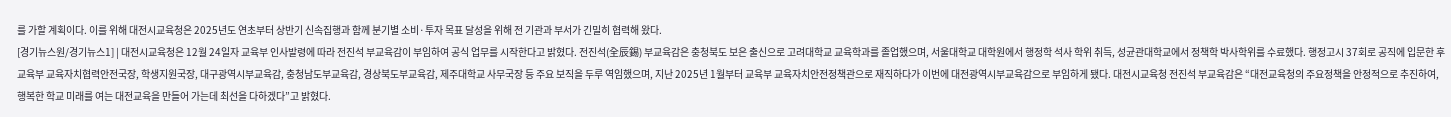를 가할 계획이다. 이를 위해 대전시교육청은 2025년도 연초부터 상반기 신속집행과 함께 분기별 소비·투자 목표 달성을 위해 전 기관과 부서가 긴밀히 협력해 왔다.
[경기뉴스원/경기뉴스1] | 대전시교육청은 12월 24일자 교육부 인사발령에 따라 전진석 부교육감이 부임하여 공식 업무를 시작한다고 밝혔다. 전진석(全辰錫) 부교육감은 충청북도 보은 출신으로 고려대학교 교육학과를 졸업했으며, 서울대학교 대학원에서 행정학 석사 학위 취득, 성균관대학교에서 정책학 박사학위를 수료했다. 행정고시 37회로 공직에 입문한 후 교육부 교육자치협력안전국장, 학생지원국장, 대구광역시부교육감, 충청남도부교육감, 경상북도부교육감, 제주대학교 사무국장 등 주요 보직을 두루 역임했으며, 지난 2025년 1월부터 교육부 교육자치안전정책관으로 재직하다가 이번에 대전광역시부교육감으로 부임하게 됐다. 대전시교육청 전진석 부교육감은 “대전교육청의 주요정책을 안정적으로 추진하여, 행복한 학교 미래를 여는 대전교육을 만들어 가는데 최선을 다하겠다”고 밝혔다.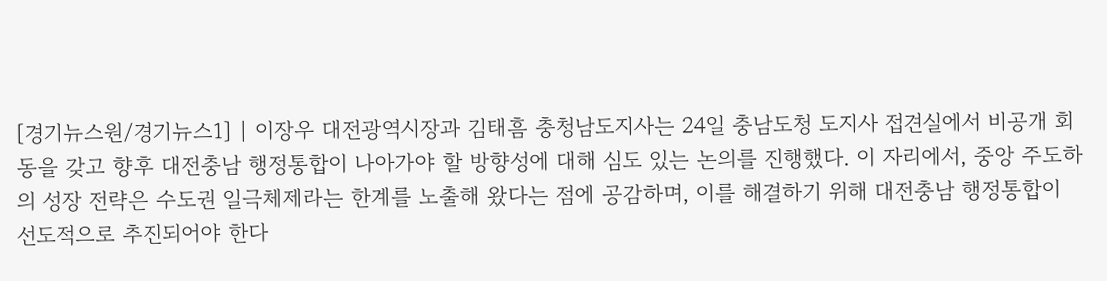[경기뉴스원/경기뉴스1] | 이장우 대전광역시장과 김태흠 충청남도지사는 24일 충남도청 도지사 접견실에서 비공개 회동을 갖고 향후 대전충남 행정통합이 나아가야 할 방향성에 대해 심도 있는 논의를 진행했다. 이 자리에서, 중앙 주도하의 성장 전략은 수도권 일극체제라는 한계를 노출해 왔다는 점에 공감하며, 이를 해결하기 위해 대전충남 행정통합이 선도적으로 추진되어야 한다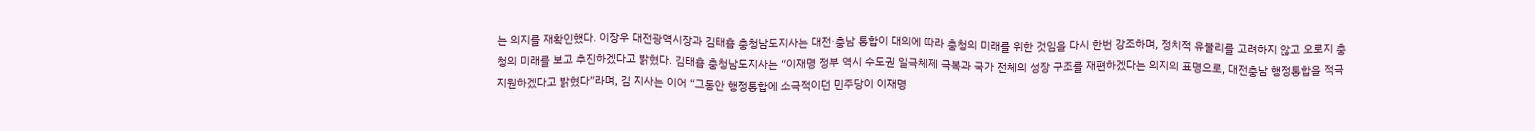는 의지를 재확인했다. 이장우 대전광역시장과 김태흠 충청남도지사는 대전·충남 통합이 대의에 따라 충청의 미래를 위한 것임을 다시 한번 강조하며, 정치적 유불리를 고려하지 않고 오로지 충청의 미래를 보고 추진하겠다고 밝혔다. 김태흠 충청남도지사는 “이재명 정부 역시 수도권 일극체제 극복과 국가 전체의 성장 구조를 재편하겠다는 의지의 표명으로, 대전충남 행정통합을 적극 지원하겠다고 밝혔다”라며, 김 지사는 이어 “그동안 행정통합에 소극적이던 민주당이 이재명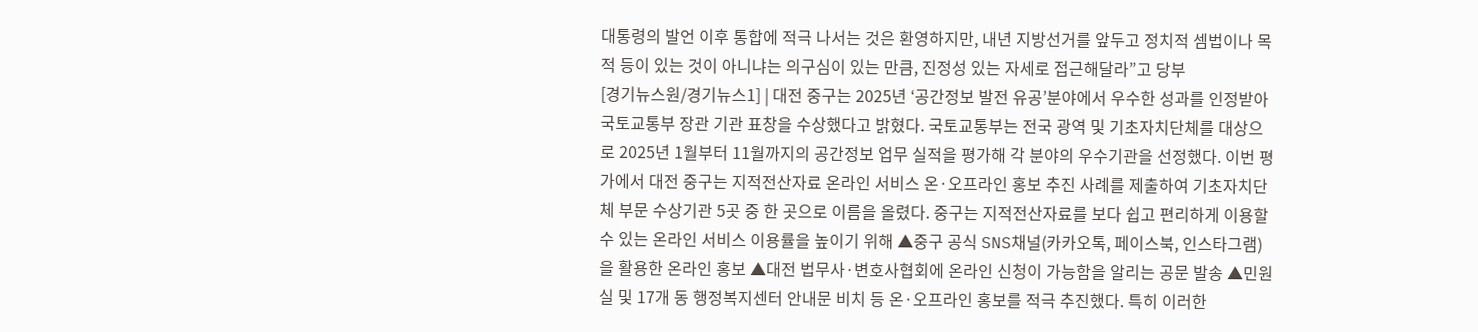대통령의 발언 이후 통합에 적극 나서는 것은 환영하지만, 내년 지방선거를 앞두고 정치적 셈법이나 목적 등이 있는 것이 아니냐는 의구심이 있는 만큼, 진정성 있는 자세로 접근해달라”고 당부
[경기뉴스원/경기뉴스1] | 대전 중구는 2025년 ‘공간정보 발전 유공’분야에서 우수한 성과를 인정받아 국토교통부 장관 기관 표창을 수상했다고 밝혔다. 국토교통부는 전국 광역 및 기초자치단체를 대상으로 2025년 1월부터 11월까지의 공간정보 업무 실적을 평가해 각 분야의 우수기관을 선정했다. 이번 평가에서 대전 중구는 지적전산자료 온라인 서비스 온·오프라인 홍보 추진 사례를 제출하여 기초자치단체 부문 수상기관 5곳 중 한 곳으로 이름을 올렸다. 중구는 지적전산자료를 보다 쉽고 편리하게 이용할 수 있는 온라인 서비스 이용률을 높이기 위해 ▲중구 공식 SNS채널(카카오톡, 페이스북, 인스타그램)을 활용한 온라인 홍보 ▲대전 법무사·변호사협회에 온라인 신청이 가능함을 알리는 공문 발송 ▲민원실 및 17개 동 행정복지센터 안내문 비치 등 온·오프라인 홍보를 적극 추진했다. 특히 이러한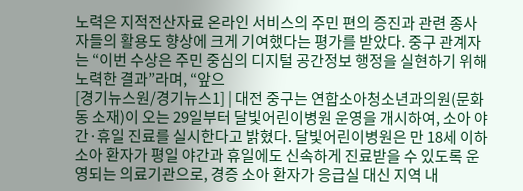노력은 지적전산자료 온라인 서비스의 주민 편의 증진과 관련 종사자들의 활용도 향상에 크게 기여했다는 평가를 받았다. 중구 관계자는 “이번 수상은 주민 중심의 디지털 공간정보 행정을 실현하기 위해 노력한 결과”라며, “앞으
[경기뉴스원/경기뉴스1] | 대전 중구는 연합소아청소년과의원(문화동 소재)이 오는 29일부터 달빛어린이병원 운영을 개시하여, 소아 야간·휴일 진료를 실시한다고 밝혔다. 달빛어린이병원은 만 18세 이하 소아 환자가 평일 야간과 휴일에도 신속하게 진료받을 수 있도록 운영되는 의료기관으로, 경증 소아 환자가 응급실 대신 지역 내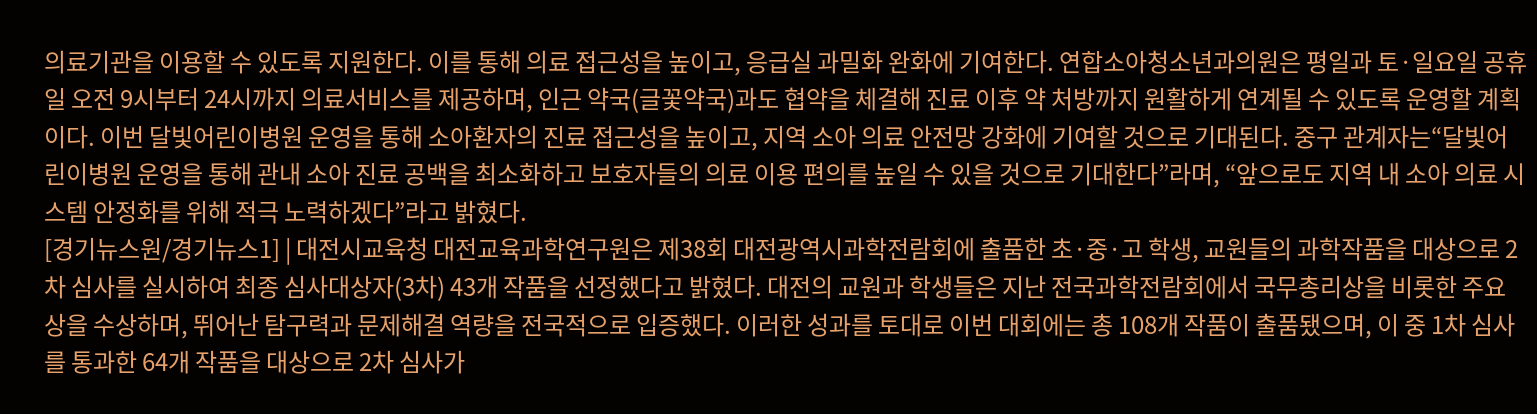의료기관을 이용할 수 있도록 지원한다. 이를 통해 의료 접근성을 높이고, 응급실 과밀화 완화에 기여한다. 연합소아청소년과의원은 평일과 토·일요일 공휴일 오전 9시부터 24시까지 의료서비스를 제공하며, 인근 약국(글꽃약국)과도 협약을 체결해 진료 이후 약 처방까지 원활하게 연계될 수 있도록 운영할 계획이다. 이번 달빛어린이병원 운영을 통해 소아환자의 진료 접근성을 높이고, 지역 소아 의료 안전망 강화에 기여할 것으로 기대된다. 중구 관계자는“달빛어린이병원 운영을 통해 관내 소아 진료 공백을 최소화하고 보호자들의 의료 이용 편의를 높일 수 있을 것으로 기대한다”라며, “앞으로도 지역 내 소아 의료 시스템 안정화를 위해 적극 노력하겠다”라고 밝혔다.
[경기뉴스원/경기뉴스1] | 대전시교육청 대전교육과학연구원은 제38회 대전광역시과학전람회에 출품한 초·중·고 학생, 교원들의 과학작품을 대상으로 2차 심사를 실시하여 최종 심사대상자(3차) 43개 작품을 선정했다고 밝혔다. 대전의 교원과 학생들은 지난 전국과학전람회에서 국무총리상을 비롯한 주요 상을 수상하며, 뛰어난 탐구력과 문제해결 역량을 전국적으로 입증했다. 이러한 성과를 토대로 이번 대회에는 총 108개 작품이 출품됐으며, 이 중 1차 심사를 통과한 64개 작품을 대상으로 2차 심사가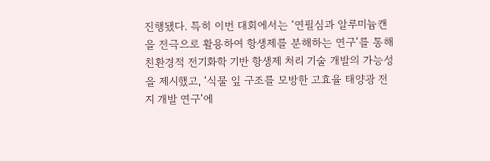진행됐다. 특히 이번 대회에서는 ‘연필심과 알루미늄캔을 전극으로 활용하여 항생제를 분해하는 연구’를 통해 친환경적 전기화학 기반 항생제 처리 기술 개발의 가능성을 제시했고, ‘식물 잎 구조를 모방한 고효율 태양광 전지 개발 연구’에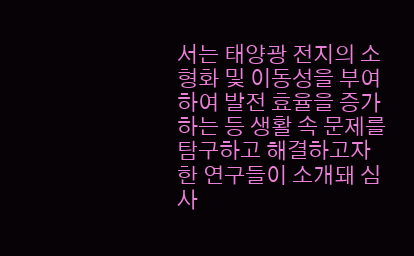서는 태양광 전지의 소형화 및 이동성을 부여하여 발전 효율을 증가하는 등 생활 속 문제를 탐구하고 해결하고자 한 연구들이 소개돼 심사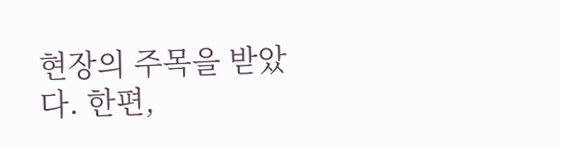현장의 주목을 받았다. 한편,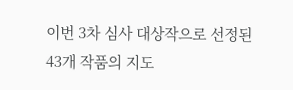이번 3차 심사 대상작으로 선정된 43개 작품의 지도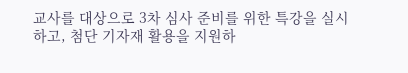교사를 대상으로 3차 심사 준비를 위한 특강을 실시하고, 첨단 기자재 활용을 지원하